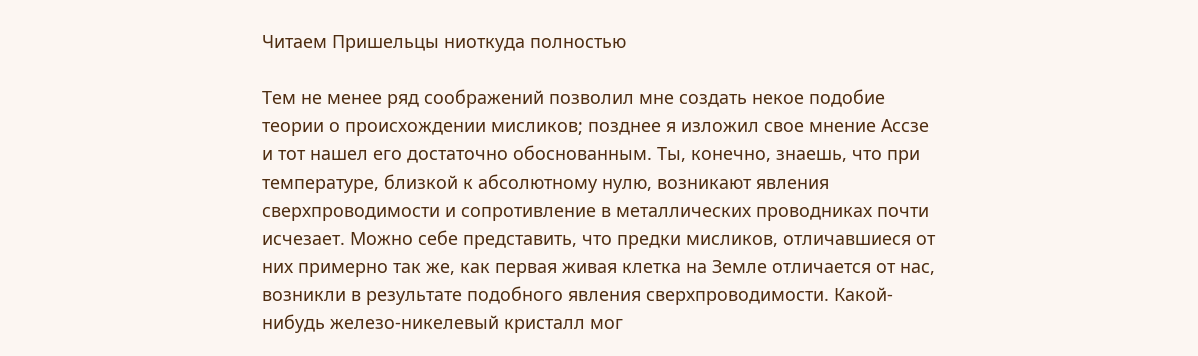Читаем Пришельцы ниоткуда полностью

Тем не менее ряд соображений позволил мне создать некое подобие теории о происхождении мисликов; позднее я изложил свое мнение Ассзе и тот нашел его достаточно обоснованным. Ты, конечно, знаешь, что при температуре, близкой к абсолютному нулю, возникают явления сверхпроводимости и сопротивление в металлических проводниках почти исчезает. Можно себе представить, что предки мисликов, отличавшиеся от них примерно так же, как первая живая клетка на Земле отличается от нас, возникли в результате подобного явления сверхпроводимости. Какой-нибудь железо-никелевый кристалл мог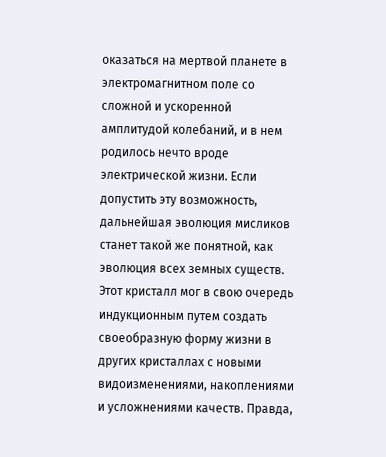оказаться на мертвой планете в электромагнитном поле со сложной и ускоренной амплитудой колебаний, и в нем родилось нечто вроде электрической жизни. Если допустить эту возможность, дальнейшая эволюция мисликов станет такой же понятной, как эволюция всех земных существ. Этот кристалл мог в свою очередь индукционным путем создать своеобразную форму жизни в других кристаллах с новыми видоизменениями, накоплениями и усложнениями качеств. Правда,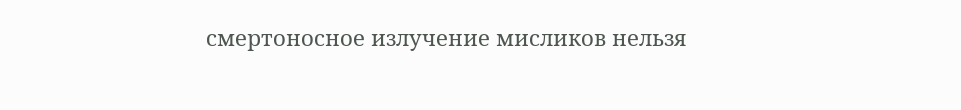смертоносное излучение мисликов нельзя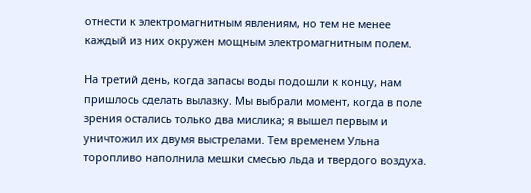отнести к электромагнитным явлениям, но тем не менее каждый из них окружен мощным электромагнитным полем.

На третий день, когда запасы воды подошли к концу, нам пришлось сделать вылазку. Мы выбрали момент, когда в поле зрения остались только два мислика; я вышел первым и уничтожил их двумя выстрелами. Тем временем Ульна торопливо наполнила мешки смесью льда и твердого воздуха.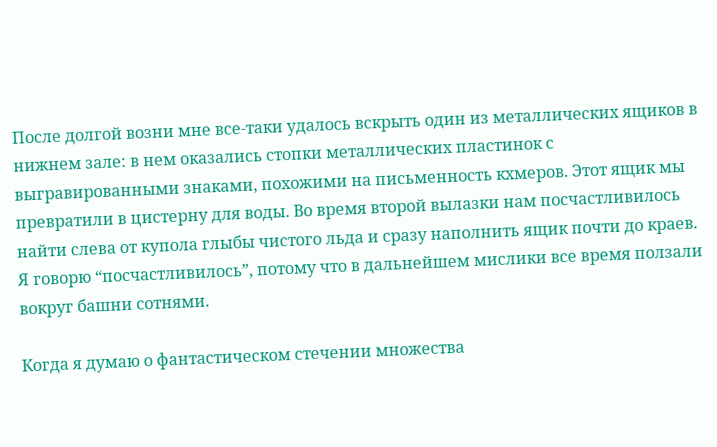После долгой возни мне все-таки удалось вскрыть один из металлических ящиков в нижнем зале: в нем оказались стопки металлических пластинок с выгравированными знаками, похожими на письменность кхмеров. Этот ящик мы превратили в цистерну для воды. Во время второй вылазки нам посчастливилось найти слева от купола глыбы чистого льда и сразу наполнить ящик почти до краев. Я говорю “посчастливилось”, потому что в дальнейшем мислики все время ползали вокруг башни сотнями.

Когда я думаю о фантастическом стечении множества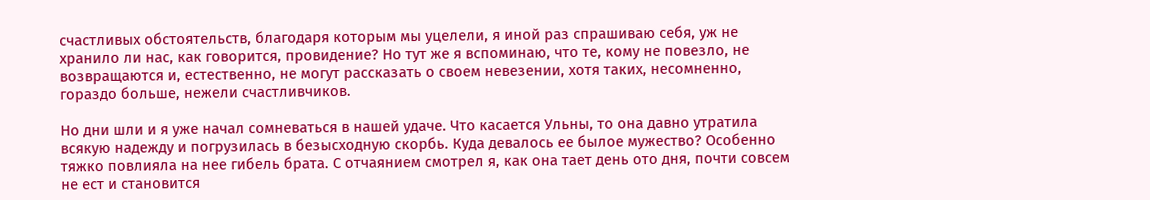счастливых обстоятельств, благодаря которым мы уцелели, я иной раз спрашиваю себя, уж не хранило ли нас, как говорится, провидение? Но тут же я вспоминаю, что те, кому не повезло, не возвращаются и, естественно, не могут рассказать о своем невезении, хотя таких, несомненно, гораздо больше, нежели счастливчиков.

Но дни шли и я уже начал сомневаться в нашей удаче. Что касается Ульны, то она давно утратила всякую надежду и погрузилась в безысходную скорбь. Куда девалось ее былое мужество? Особенно тяжко повлияла на нее гибель брата. С отчаянием смотрел я, как она тает день ото дня, почти совсем не ест и становится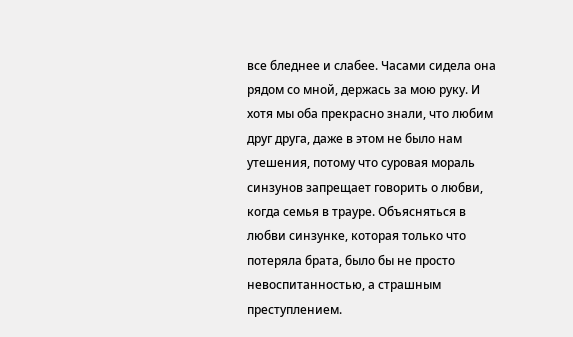все бледнее и слабее. Часами сидела она рядом со мной, держась за мою руку. И хотя мы оба прекрасно знали, что любим друг друга, даже в этом не было нам утешения, потому что суровая мораль синзунов запрещает говорить о любви, когда семья в трауре. Объясняться в любви синзунке, которая только что потеряла брата, было бы не просто невоспитанностью, а страшным преступлением.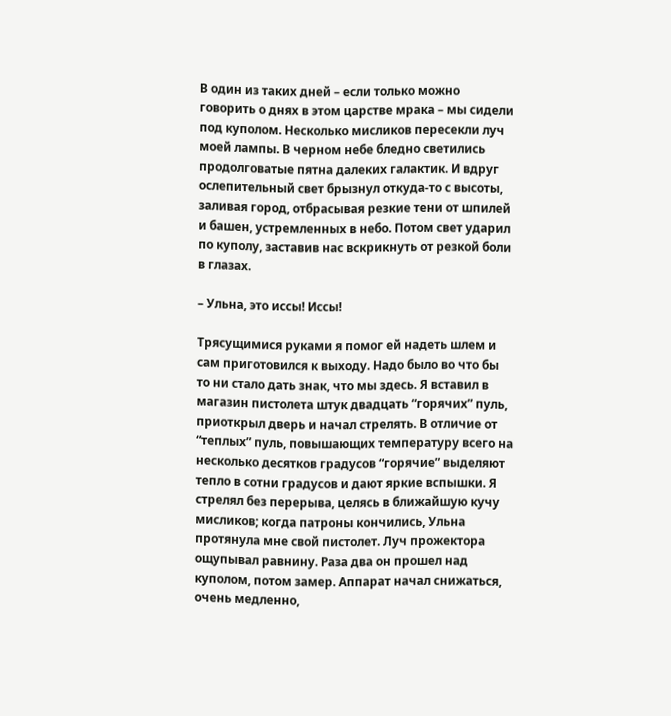В один из таких дней – если только можно говорить о днях в этом царстве мрака – мы сидели под куполом. Несколько мисликов пересекли луч моей лампы. В черном небе бледно светились продолговатые пятна далеких галактик. И вдруг ослепительный свет брызнул откуда-то с высоты, заливая город, отбрасывая резкие тени от шпилей и башен, устремленных в небо. Потом свет ударил по куполу, заставив нас вскрикнуть от резкой боли в глазах.

– Ульна, это иссы! Иссы!

Трясущимися руками я помог ей надеть шлем и сам приготовился к выходу. Надо было во что бы то ни стало дать знак, что мы здесь. Я вставил в магазин пистолета штук двадцать “горячих” пуль, приоткрыл дверь и начал стрелять. В отличие от “теплых” пуль, повышающих температуру всего на несколько десятков градусов “горячие” выделяют тепло в сотни градусов и дают яркие вспышки. Я стрелял без перерыва, целясь в ближайшую кучу мисликов; когда патроны кончились, Ульна протянула мне свой пистолет. Луч прожектора ощупывал равнину. Раза два он прошел над куполом, потом замер. Аппарат начал снижаться, очень медленно,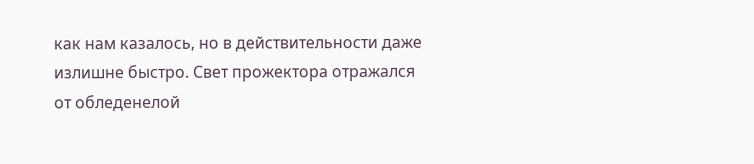как нам казалось, но в действительности даже излишне быстро. Свет прожектора отражался от обледенелой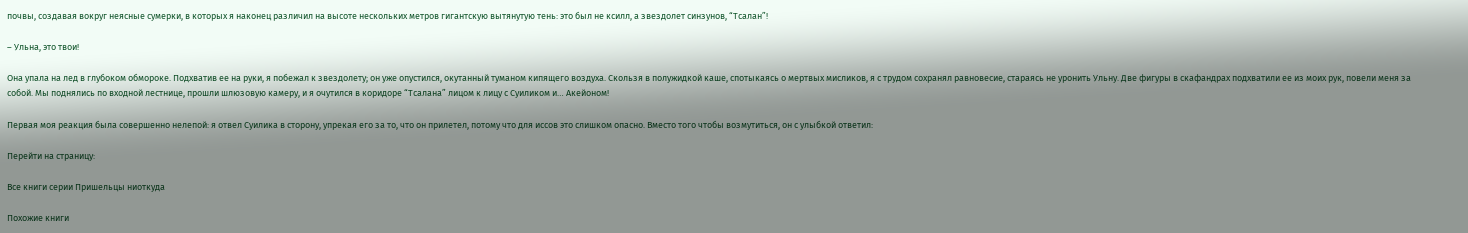почвы, создавая вокруг неясные сумерки, в которых я наконец различил на высоте нескольких метров гигантскую вытянутую тень: это был не ксилл, а звездолет синзунов, “Тсалан”!

– Ульна, это твои!

Она упала на лед в глубоком обмороке. Подхватив ее на руки, я побежал к звездолету; он уже опустился, окутанный туманом кипящего воздуха. Скользя в полужидкой каше, спотыкаясь о мертвых мисликов, я с трудом сохранял равновесие, стараясь не уронить Ульну. Две фигуры в скафандрах подхватили ее из моих рук, повели меня за собой. Мы поднялись по входной лестнице, прошли шлюзовую камеру, и я очутился в коридоре “Тсалана” лицом к лицу с Суиликом и… Акейоном!

Первая моя реакция была совершенно нелепой: я отвел Суилика в сторону, упрекая его за то, что он прилетел, потому что для иссов это слишком опасно. Вместо того чтобы возмутиться, он с улыбкой ответил:

Перейти на страницу:

Все книги серии Пришельцы ниоткуда

Похожие книги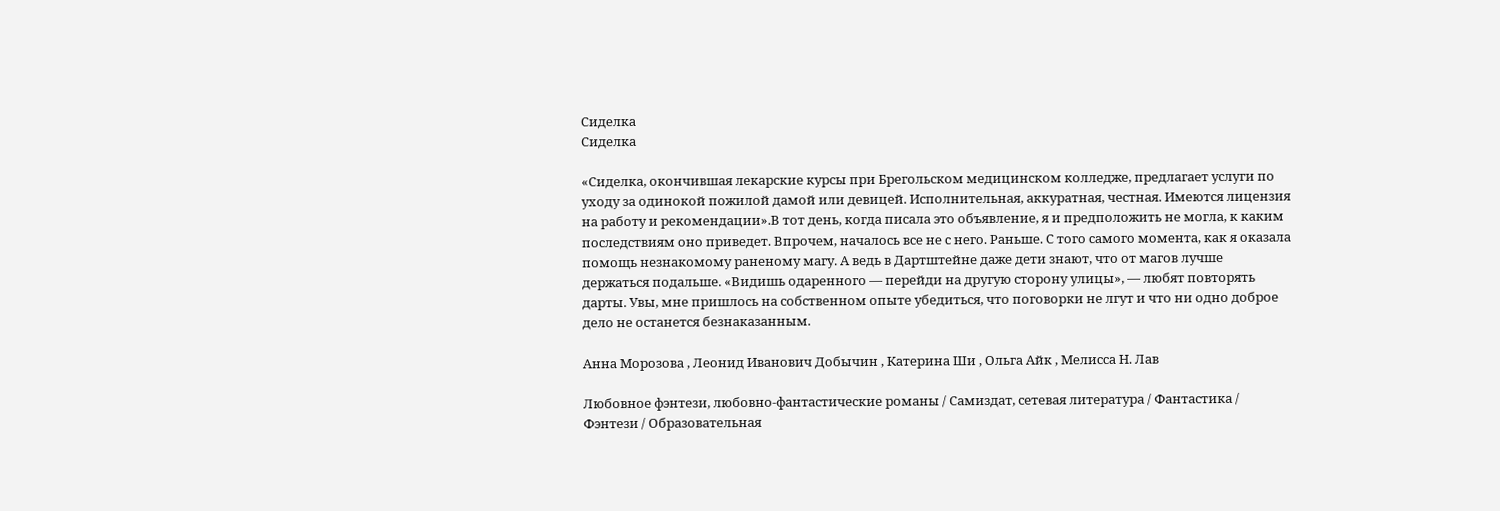Сиделка
Сиделка

«Сиделка, окончившая лекарские курсы при Брегольском медицинском колледже, предлагает услуги по уходу за одинокой пожилой дамой или девицей. Исполнительная, аккуратная, честная. Имеются лицензия на работу и рекомендации».В тот день, когда писала это объявление, я и предположить не могла, к каким последствиям оно приведет. Впрочем, началось все не с него. Раньше. С того самого момента, как я оказала помощь незнакомому раненому магу. А ведь в Дартштейне даже дети знают, что от магов лучше держаться подальше. «Видишь одаренного — перейди на другую сторону улицы», — любят повторять дарты. Увы, мне пришлось на собственном опыте убедиться, что поговорки не лгут и что ни одно доброе дело не останется безнаказанным.

Анна Морозова , Леонид Иванович Добычин , Катерина Ши , Ольга Айк , Мелисса Н. Лав

Любовное фэнтези, любовно-фантастические романы / Самиздат, сетевая литература / Фантастика / Фэнтези / Образовательная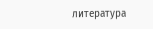литература